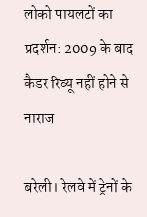लोको पायलटों का प्रदर्शन: 2009 के बाद कैडर रिव्यू नहीं होने से नाराज

बरेली। रेलवे में ट्रेनों के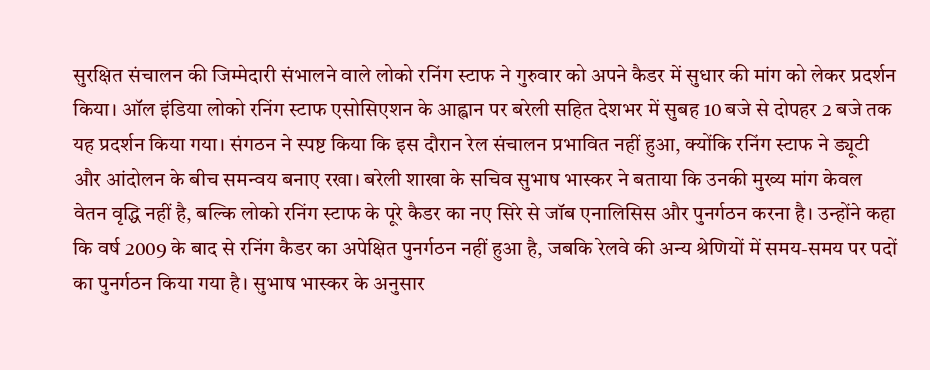सुरक्षित संचालन की जिम्मेदारी संभालने वाले लोको रनिंग स्टाफ ने गुरुवार को अपने कैडर में सुधार की मांग को लेकर प्रदर्शन किया। ऑल इंडिया लोको रनिंग स्टाफ एसोसिएशन के आह्वान पर बरेली सहित देशभर में सुबह 10 बजे से दोपहर 2 बजे तक यह प्रदर्शन किया गया। संगठन ने स्पष्ट किया कि इस दौरान रेल संचालन प्रभावित नहीं हुआ, क्योंकि रनिंग स्टाफ ने ड्यूटी और आंदोलन के बीच समन्वय बनाए रखा। बरेली शाखा के सचिव सुभाष भास्कर ने बताया कि उनकी मुख्य मांग केवल वेतन वृद्धि नहीं है, बल्कि लोको रनिंग स्टाफ के पूरे कैडर का नए सिरे से जॉब एनालिसिस और पुनर्गठन करना है। उन्होंने कहा कि वर्ष 2009 के बाद से रनिंग कैडर का अपेक्षित पुनर्गठन नहीं हुआ है, जबकि रेलवे की अन्य श्रेणियों में समय-समय पर पदों का पुनर्गठन किया गया है। सुभाष भास्कर के अनुसार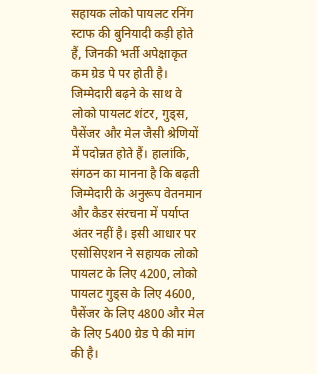सहायक लोको पायलट रनिंग स्टाफ की बुनियादी कड़ी होते हैं, जिनकी भर्ती अपेक्षाकृत कम ग्रेड पे पर होती है। जिम्मेदारी बढ़ने के साथ वे लोको पायलट शंटर, गुड्स, पैसेंजर और मेल जैसी श्रेणियों में पदोन्नत होते हैं। हालांकि, संगठन का मानना है कि बढ़ती जिम्मेदारी के अनुरूप वेतनमान और कैडर संरचना में पर्याप्त अंतर नहीं है। इसी आधार पर एसोसिएशन ने सहायक लोको पायलट के लिए 4200, लोको पायलट गुड्स के लिए 4600, पैसेंजर के लिए 4800 और मेल के लिए 5400 ग्रेड पे की मांग की है।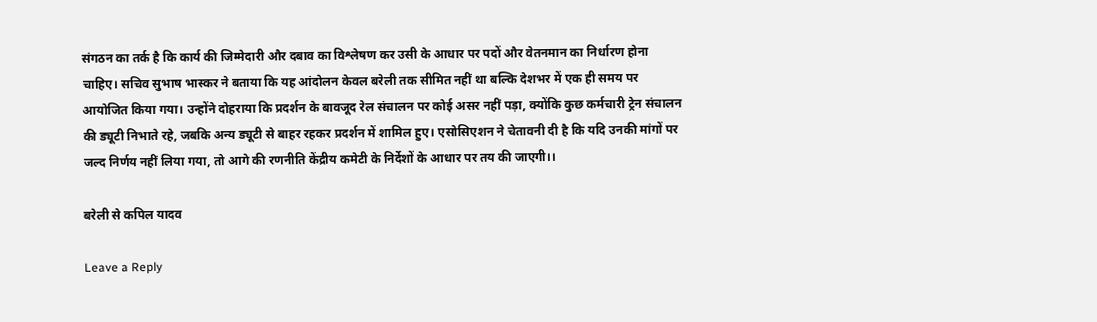संगठन का तर्क है कि कार्य की जिम्मेदारी और दबाव का विश्लेषण कर उसी के आधार पर पदों और वेतनमान का निर्धारण होना चाहिए। सचिव सुभाष भास्कर ने बताया कि यह आंदोलन केवल बरेली तक सीमित नहीं था बल्कि देशभर में एक ही समय पर आयोजित किया गया। उन्होंने दोहराया कि प्रदर्शन के बावजूद रेल संचालन पर कोई असर नहीं पड़ा, क्योंकि कुछ कर्मचारी ट्रेन संचालन की ड्यूटी निभाते रहे, जबकि अन्य ड्यूटी से बाहर रहकर प्रदर्शन में शामिल हुए। एसोसिएशन ने चेतावनी दी है कि यदि उनकी मांगों पर जल्द निर्णय नहीं लिया गया, तो आगे की रणनीति केंद्रीय कमेटी के निर्देशों के आधार पर तय की जाएगी।।

बरेली से कपिल यादव

Leave a Reply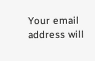Your email address will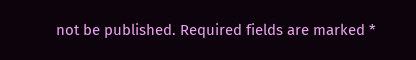not be published. Required fields are marked *